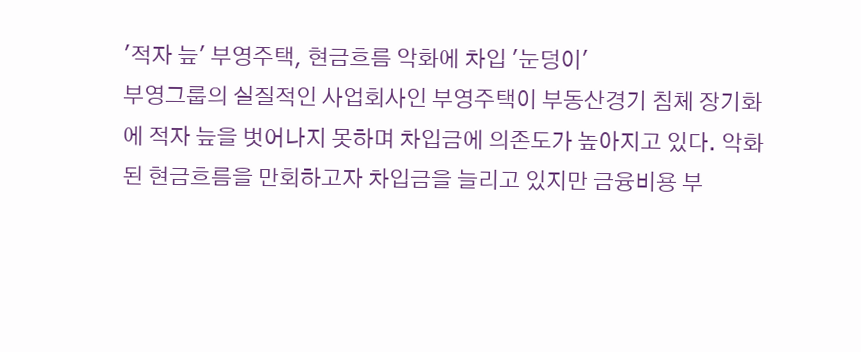'적자 늪' 부영주택, 현금흐름 악화에 차입 '눈덩이'
부영그룹의 실질적인 사업회사인 부영주택이 부동산경기 침체 장기화에 적자 늪을 벗어나지 못하며 차입금에 의존도가 높아지고 있다. 악화된 현금흐름을 만회하고자 차입금을 늘리고 있지만 금융비용 부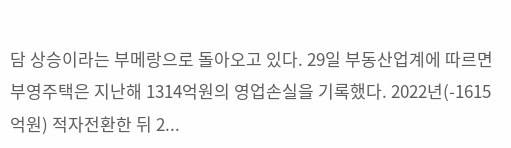담 상승이라는 부메랑으로 돌아오고 있다. 29일 부동산업계에 따르면 부영주택은 지난해 1314억원의 영업손실을 기록했다. 2022년(-1615억원) 적자전환한 뒤 2...